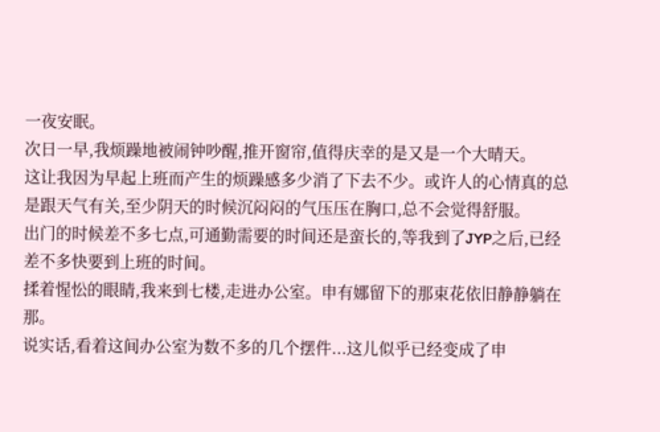一夜安眠。
次日一早,我烦躁地被闹钟吵醒,推开窗帘,值得庆幸的是又是一个大晴天。
这让我因为早起上班而产生的烦躁感多少消了下去不少。或许人的心情真的总是跟天气有关,至少阴天的时候沉闷闷的气压压在胸口,总不会觉得舒服。
出门的时候差不多七点,可通勤需要的时间还是蛮长的,等我到了JYP之后,已经差不多快要到上班的时间。
揉着惺忪的眼睛,我来到七楼,走进办公室。申有娜留下的那束花依旧静静躺在那。
说实话,看着这间办公室为数不多的几个摆件...这儿似乎已经变成了申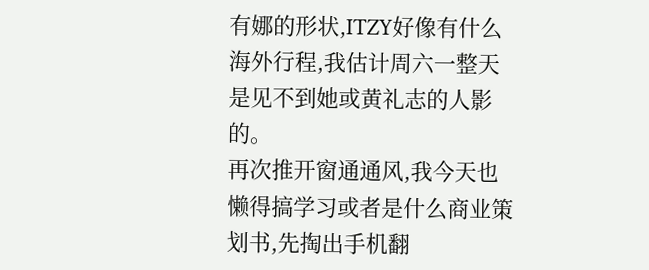有娜的形状,ITZY好像有什么海外行程,我估计周六一整天是见不到她或黄礼志的人影的。
再次推开窗通通风,我今天也懒得搞学习或者是什么商业策划书,先掏出手机翻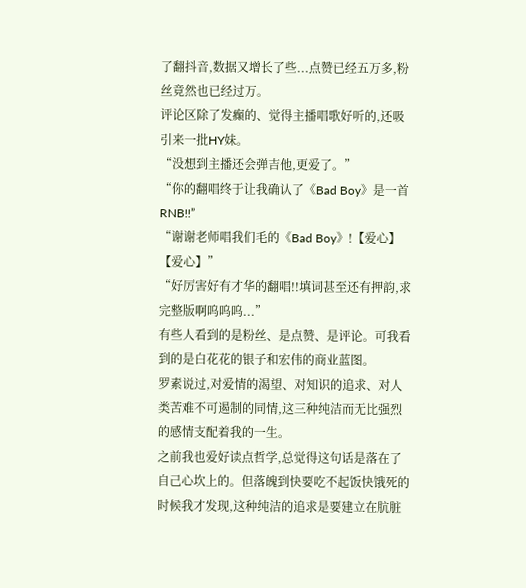了翻抖音,数据又增长了些...点赞已经五万多,粉丝竟然也已经过万。
评论区除了发癫的、觉得主播唱歌好听的,还吸引来一批HY妹。
“没想到主播还会弹吉他,更爱了。”
“你的翻唱终于让我确认了《Bad Boy》是一首RNB!!”
“谢谢老师唱我们毛的《Bad Boy》!【爱心】【爱心】”
“好厉害好有才华的翻唱!!填词甚至还有押韵,求完整版啊呜呜呜...”
有些人看到的是粉丝、是点赞、是评论。可我看到的是白花花的银子和宏伟的商业蓝图。
罗素说过,对爱情的渴望、对知识的追求、对人类苦难不可遏制的同情,这三种纯洁而无比强烈的感情支配着我的一生。
之前我也爱好读点哲学,总觉得这句话是落在了自己心坎上的。但落魄到快要吃不起饭快饿死的时候我才发现,这种纯洁的追求是要建立在肮脏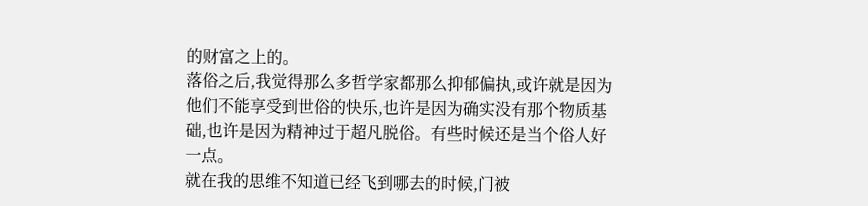的财富之上的。
落俗之后,我觉得那么多哲学家都那么抑郁偏执,或许就是因为他们不能享受到世俗的快乐,也许是因为确实没有那个物质基础,也许是因为精神过于超凡脱俗。有些时候还是当个俗人好一点。
就在我的思维不知道已经飞到哪去的时候,门被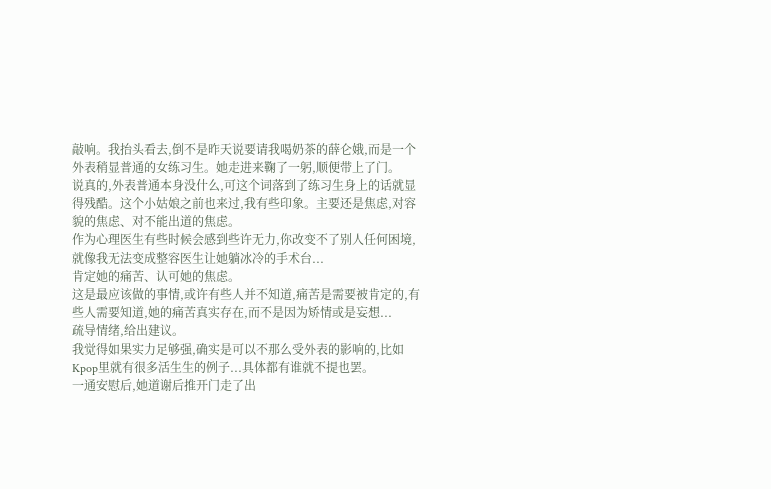敲响。我抬头看去,倒不是昨天说要请我喝奶茶的薛仑娥,而是一个外表稍显普通的女练习生。她走进来鞠了一躬,顺便带上了门。
说真的,外表普通本身没什么,可这个词落到了练习生身上的话就显得残酷。这个小姑娘之前也来过,我有些印象。主要还是焦虑,对容貌的焦虑、对不能出道的焦虑。
作为心理医生有些时候会感到些许无力,你改变不了别人任何困境,就像我无法变成整容医生让她躺冰冷的手术台...
肯定她的痛苦、认可她的焦虑。
这是最应该做的事情,或许有些人并不知道,痛苦是需要被肯定的,有些人需要知道,她的痛苦真实存在,而不是因为矫情或是妄想...
疏导情绪,给出建议。
我觉得如果实力足够强,确实是可以不那么受外表的影响的,比如Kpop里就有很多活生生的例子...具体都有谁就不提也罢。
一通安慰后,她道谢后推开门走了出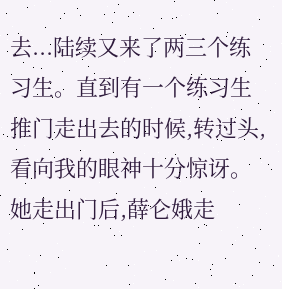去...陆续又来了两三个练习生。直到有一个练习生推门走出去的时候,转过头,看向我的眼神十分惊讶。
她走出门后,薛仑娥走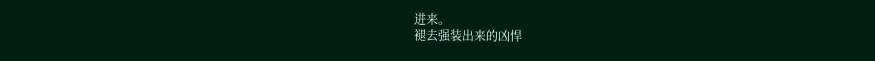进来。
褪去强装出来的凶悍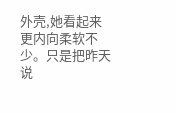外壳,她看起来更内向柔软不少。只是把昨天说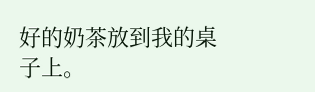好的奶茶放到我的桌子上。